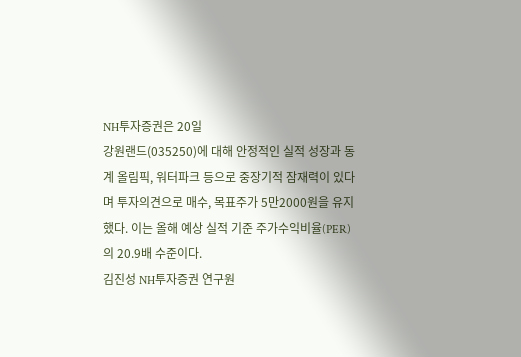NH투자증권은 20일
강원랜드(035250)에 대해 안정적인 실적 성장과 동계 올림픽, 워터파크 등으로 중장기적 잠재력이 있다며 투자의견으로 매수, 목표주가 5만2000원을 유지했다. 이는 올해 예상 실적 기준 주가수익비율(PER)의 20.9배 수준이다.
김진성 NH투자증권 연구원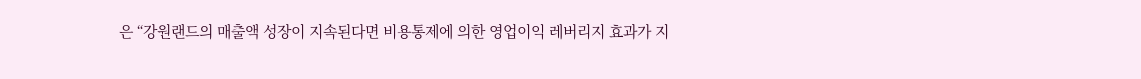은 “강원랜드의 매출액 성장이 지속된다면 비용통제에 의한 영업이익 레버리지 효과가 지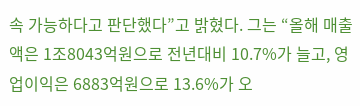속 가능하다고 판단했다”고 밝혔다. 그는 “올해 매출액은 1조8043억원으로 전년대비 10.7%가 늘고, 영업이익은 6883억원으로 13.6%가 오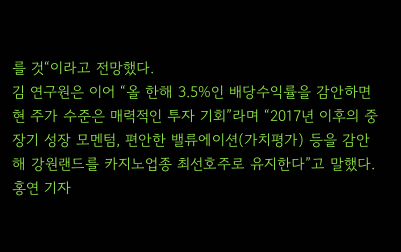를 것“이라고 전망했다.
김 연구원은 이어 “올 한해 3.5%인 배당수익률을 감안하면 현 주가 수준은 매력적인 투자 기회”라며 “2017년 이후의 중장기 성장 모멘텀, 편안한 밸류에이션(가치평가) 등을 감안해 강원랜드를 카지노업종 최선호주로 유지한다”고 말했다.
홍연 기자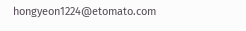hongyeon1224@etomato.com